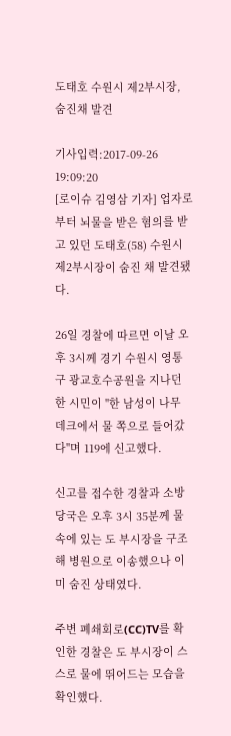도태호 수원시 제2부시장, 숨진채 발견

기사입력:2017-09-26 19:09:20
[로이슈 김영삼 기자] 업자로부터 뇌물을 받은 혐의를 받고 있던 도태호(58) 수원시 제2부시장이 숨진 채 발견됐다.

26일 경찰에 따르면 이날 오후 3시께 경기 수원시 영통구 광교호수공원을 지나던 한 시민이 "한 남성이 나무 데크에서 물 쪽으로 들어갔다"며 119에 신고했다.

신고를 접수한 경찰과 소방당국은 오후 3시 35분께 물속에 있는 도 부시장을 구조해 병원으로 이송했으나 이미 숨진 상태였다.

주변 폐쇄회로(CC)TV를 확인한 경찰은 도 부시장이 스스로 물에 뛰어드는 모습을 확인했다.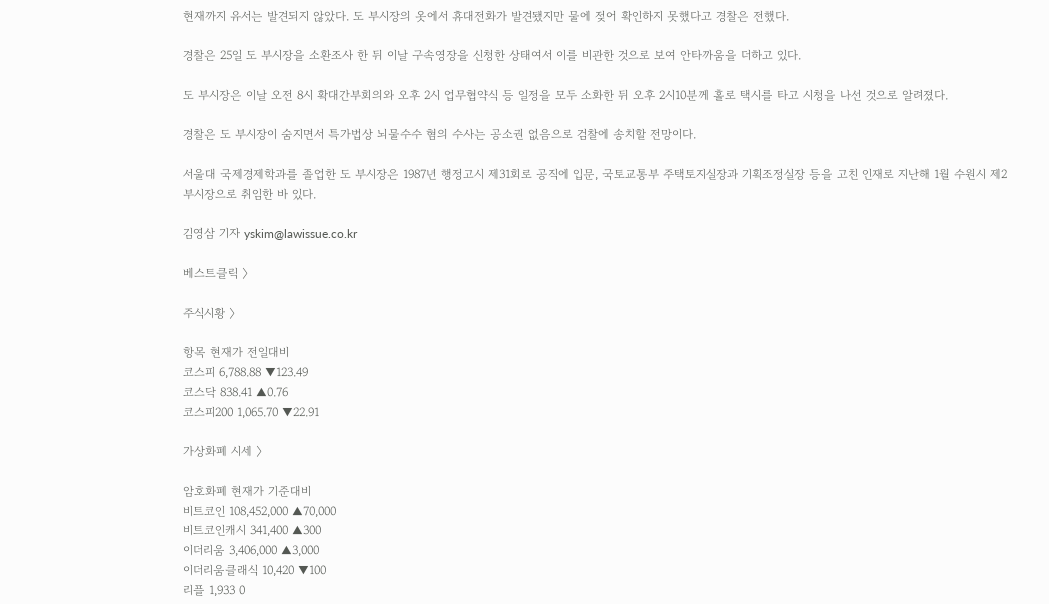현재까지 유서는 발견되지 않았다. 도 부시장의 옷에서 휴대전화가 발견됐지만 물에 젖어 확인하지 못했다고 경찰은 전했다.

경찰은 25일 도 부시장을 소환조사 한 뒤 이날 구속영장을 신청한 상태여서 이를 비관한 것으로 보여 안타까움을 더하고 있다.

도 부시장은 이날 오전 8시 확대간부회의와 오후 2시 업무협약식 등 일정을 모두 소화한 뒤 오후 2시10분께 홀로 택시를 타고 시청을 나선 것으로 알려졌다.

경찰은 도 부시장이 숨지면서 특가법상 뇌물수수 혐의 수사는 공소권 없음으로 검찰에 송치할 전망이다.

서울대 국제경제학과를 졸업한 도 부시장은 1987년 행정고시 제31회로 공직에 입문, 국토교통부 주택토지실장과 기획조정실장 등을 고친 인재로 지난해 1월 수원시 제2부시장으로 취임한 바 있다.

김영삼 기자 yskim@lawissue.co.kr

베스트클릭 〉

주식시황 〉

항목 현재가 전일대비
코스피 6,788.88 ▼123.49
코스닥 838.41 ▲0.76
코스피200 1,065.70 ▼22.91

가상화폐 시세 〉

암호화폐 현재가 기준대비
비트코인 108,452,000 ▲70,000
비트코인캐시 341,400 ▲300
이더리움 3,406,000 ▲3,000
이더리움클래식 10,420 ▼100
리플 1,933 0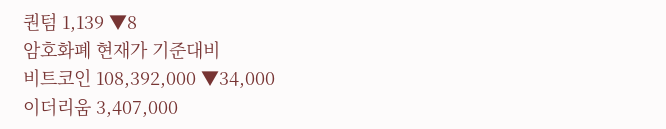퀀텀 1,139 ▼8
암호화폐 현재가 기준대비
비트코인 108,392,000 ▼34,000
이더리움 3,407,000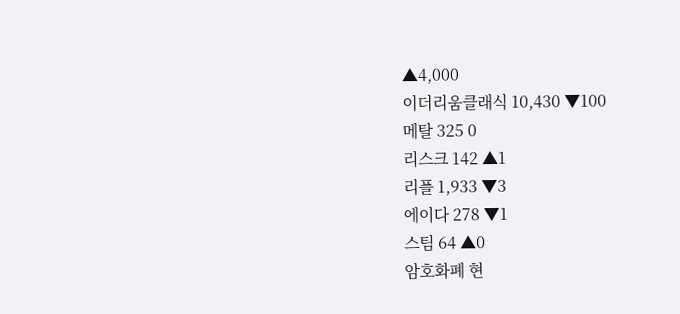▲4,000
이더리움클래식 10,430 ▼100
메탈 325 0
리스크 142 ▲1
리플 1,933 ▼3
에이다 278 ▼1
스팀 64 ▲0
암호화폐 현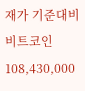재가 기준대비
비트코인 108,430,000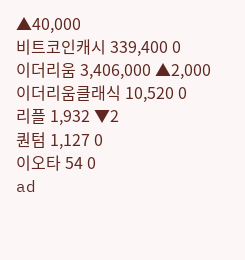▲40,000
비트코인캐시 339,400 0
이더리움 3,406,000 ▲2,000
이더리움클래식 10,520 0
리플 1,932 ▼2
퀀텀 1,127 0
이오타 54 0
ad